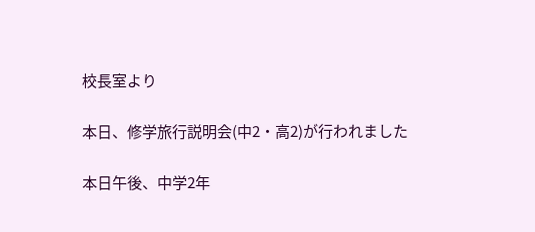校長室より

本日、修学旅行説明会(中2・高2)が行われました

本日午後、中学2年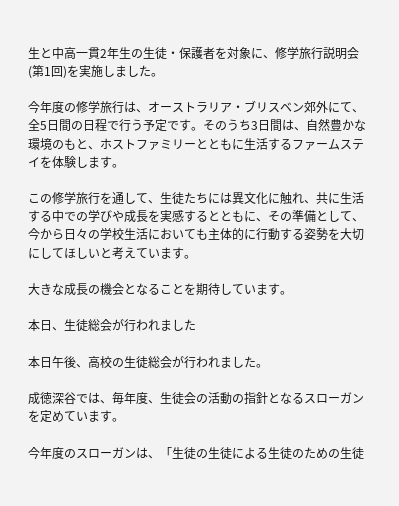生と中高一貫2年生の生徒・保護者を対象に、修学旅行説明会(第1回)を実施しました。

今年度の修学旅行は、オーストラリア・ブリスベン郊外にて、全5日間の日程で行う予定です。そのうち3日間は、自然豊かな環境のもと、ホストファミリーとともに生活するファームステイを体験します。

この修学旅行を通して、生徒たちには異文化に触れ、共に生活する中での学びや成長を実感するとともに、その準備として、今から日々の学校生活においても主体的に行動する姿勢を大切にしてほしいと考えています。

大きな成長の機会となることを期待しています。

本日、生徒総会が行われました

本日午後、高校の生徒総会が行われました。

成徳深谷では、毎年度、生徒会の活動の指針となるスローガンを定めています。

今年度のスローガンは、「生徒の生徒による生徒のための生徒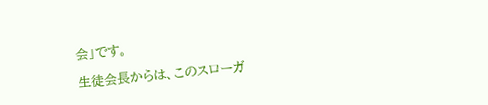会」です。

生徒会長からは、このスローガ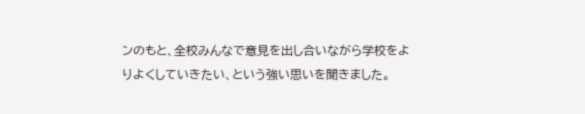ンのもと、全校みんなで意見を出し合いながら学校をよりよくしていきたい、という強い思いを聞きました。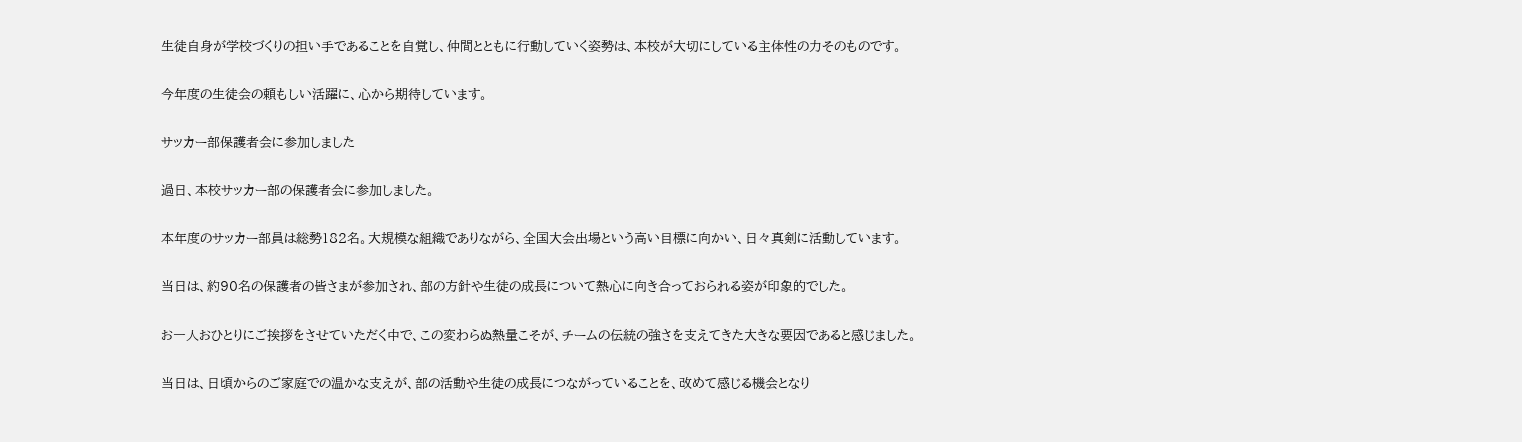生徒自身が学校づくりの担い手であることを自覚し、仲間とともに行動していく姿勢は、本校が大切にしている主体性の力そのものです。

今年度の生徒会の頼もしい活躍に、心から期待しています。

サッカー部保護者会に参加しました

過日、本校サッカー部の保護者会に参加しました。

本年度のサッカー部員は総勢182名。大規模な組織でありながら、全国大会出場という高い目標に向かい、日々真剣に活動しています。

当日は、約90名の保護者の皆さまが参加され、部の方針や生徒の成長について熱心に向き合っておられる姿が印象的でした。

お一人おひとりにご挨拶をさせていただく中で、この変わらぬ熱量こそが、チームの伝統の強さを支えてきた大きな要因であると感じました。

当日は、日頃からのご家庭での温かな支えが、部の活動や生徒の成長につながっていることを、改めて感じる機会となり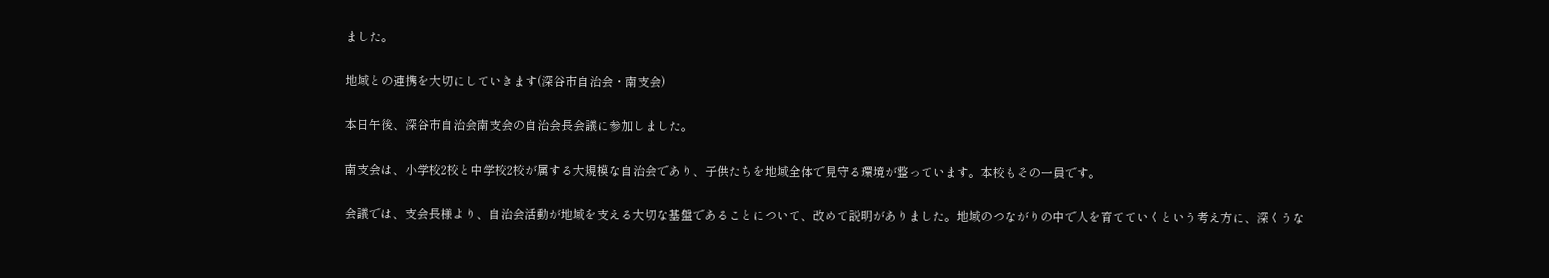ました。

地域との連携を大切にしていきます(深谷市自治会・南支会)

本日午後、深谷市自治会南支会の自治会長会議に参加しました。

南支会は、小学校2校と中学校2校が属する大規模な自治会であり、子供たちを地域全体で見守る環境が整っています。本校もその一員です。

会議では、支会長様より、自治会活動が地域を支える大切な基盤であることについて、改めて説明がありました。地域のつながりの中で人を育てていくという考え方に、深くうな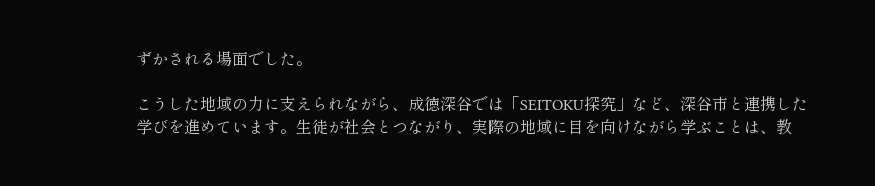ずかされる場面でした。

こうした地域の力に支えられながら、成徳深谷では「SEITOKU探究」など、深谷市と連携した学びを進めています。生徒が社会とつながり、実際の地域に目を向けながら学ぶことは、教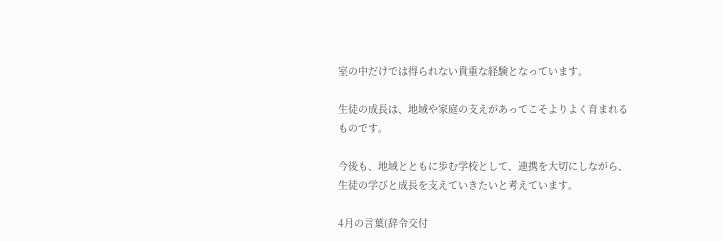室の中だけでは得られない貴重な経験となっています。

生徒の成長は、地域や家庭の支えがあってこそよりよく育まれるものです。

今後も、地域とともに歩む学校として、連携を大切にしながら、生徒の学びと成長を支えていきたいと考えています。

4月の言葉(辞令交付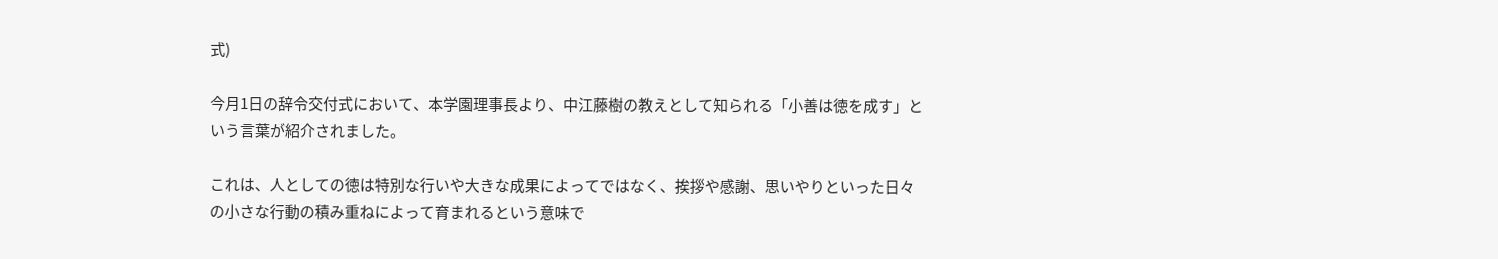式)

今月1日の辞令交付式において、本学園理事長より、中江藤樹の教えとして知られる「小善は徳を成す」という言葉が紹介されました。

これは、人としての徳は特別な行いや大きな成果によってではなく、挨拶や感謝、思いやりといった日々の小さな行動の積み重ねによって育まれるという意味で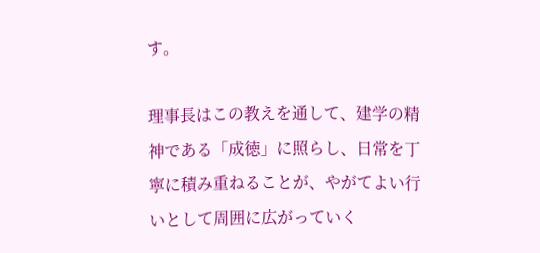す。

理事長はこの教えを通して、建学の精神である「成徳」に照らし、日常を丁寧に積み重ねることが、やがてよい行いとして周囲に広がっていく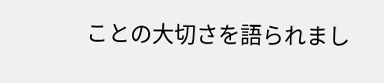ことの大切さを語られまし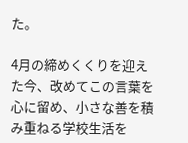た。

4月の締めくくりを迎えた今、改めてこの言葉を心に留め、小さな善を積み重ねる学校生活を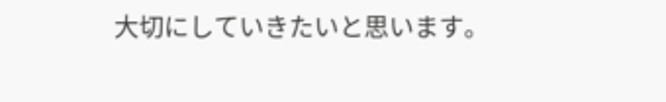大切にしていきたいと思います。